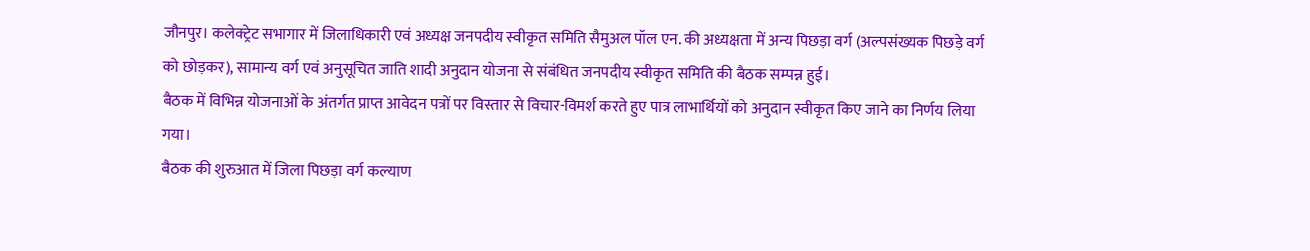जौनपुर। कलेक्ट्रेट सभागार में जिलाधिकारी एवं अध्यक्ष जनपदीय स्वीकृत समिति सैमुअल पॉल एन. की अध्यक्षता में अन्य पिछड़ा वर्ग (अल्पसंख्यक पिछड़े वर्ग को छोड़कर), सामान्य वर्ग एवं अनुसूचित जाति शादी अनुदान योजना से संबंधित जनपदीय स्वीकृत समिति की बैठक सम्पन्न हुई।
बैठक में विभिन्न योजनाओं के अंतर्गत प्राप्त आवेदन पत्रों पर विस्तार से विचार-विमर्श करते हुए पात्र लाभार्थियों को अनुदान स्वीकृत किए जाने का निर्णय लिया गया।
बैठक की शुरुआत में जिला पिछड़ा वर्ग कल्याण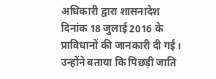अधिकारी द्वारा शासनादेश दिनांक 18 जुलाई 2016 के प्राविधानों की जानकारी दी गई। उन्होंने बताया कि पिछड़ी जाति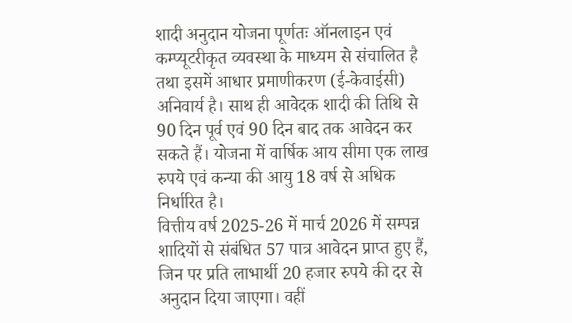शादी अनुदान योजना पूर्णतः ऑनलाइन एवं कम्प्यूटरीकृत व्यवस्था के माध्यम से संचालित है तथा इसमें आधार प्रमाणीकरण (ई-केवाईसी) अनिवार्य है। साथ ही आवेदक शादी की तिथि से 90 दिन पूर्व एवं 90 दिन बाद तक आवेदन कर सकते हैं। योजना में वार्षिक आय सीमा एक लाख रुपये एवं कन्या की आयु 18 वर्ष से अधिक निर्धारित है।
वित्तीय वर्ष 2025-26 में मार्च 2026 में सम्पन्न शादियों से संबंधित 57 पात्र आवेदन प्राप्त हुए हैं, जिन पर प्रति लाभार्थी 20 हजार रुपये की दर से अनुदान दिया जाएगा। वहीं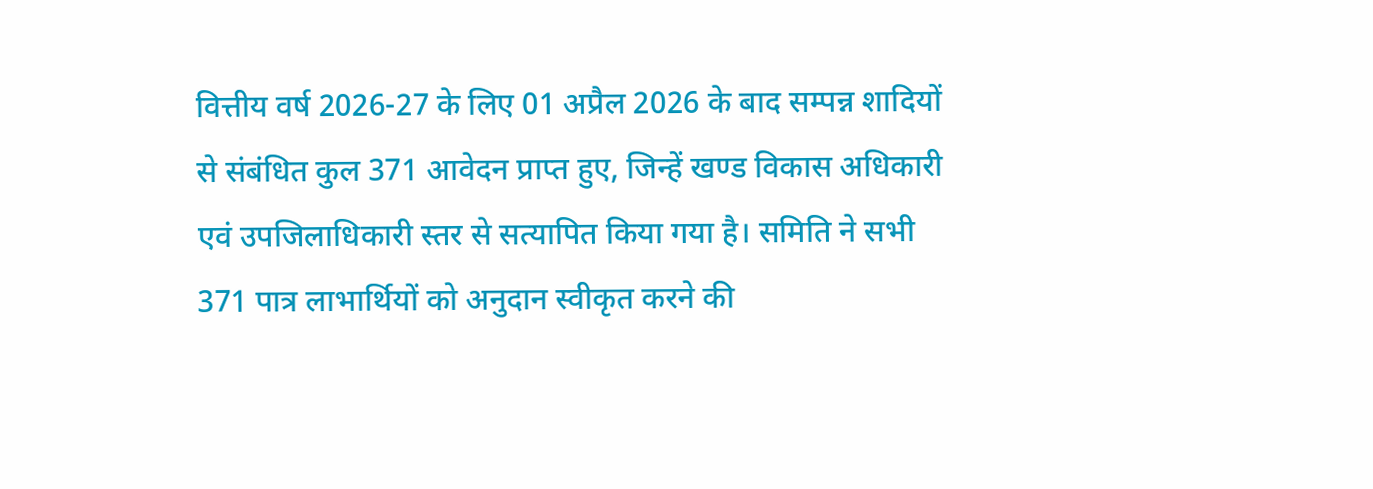वित्तीय वर्ष 2026-27 के लिए 01 अप्रैल 2026 के बाद सम्पन्न शादियों से संबंधित कुल 371 आवेदन प्राप्त हुए, जिन्हें खण्ड विकास अधिकारी एवं उपजिलाधिकारी स्तर से सत्यापित किया गया है। समिति ने सभी 371 पात्र लाभार्थियों को अनुदान स्वीकृत करने की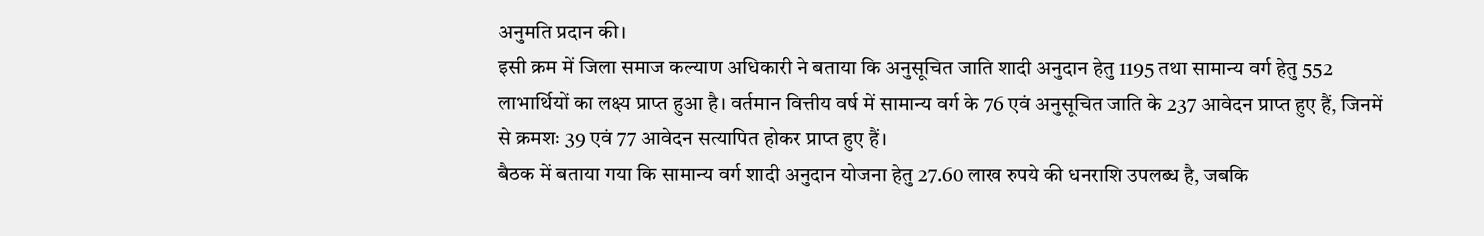अनुमति प्रदान की।
इसी क्रम में जिला समाज कल्याण अधिकारी ने बताया कि अनुसूचित जाति शादी अनुदान हेतु 1195 तथा सामान्य वर्ग हेतु 552 लाभार्थियों का लक्ष्य प्राप्त हुआ है। वर्तमान वित्तीय वर्ष में सामान्य वर्ग के 76 एवं अनुसूचित जाति के 237 आवेदन प्राप्त हुए हैं, जिनमें से क्रमशः 39 एवं 77 आवेदन सत्यापित होकर प्राप्त हुए हैं।
बैठक में बताया गया कि सामान्य वर्ग शादी अनुदान योजना हेतु 27.60 लाख रुपये की धनराशि उपलब्ध है, जबकि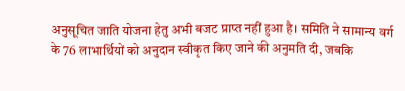अनुसूचित जाति योजना हेतु अभी बजट प्राप्त नहीं हुआ है। समिति ने सामान्य वर्ग के 76 लाभार्थियों को अनुदान स्वीकृत किए जाने की अनुमति दी, जबकि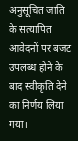अनुसूचित जाति के सत्यापित आवेदनों पर बजट उपलब्ध होने के बाद स्वीकृति देने का निर्णय लिया गया।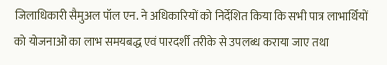जिलाधिकारी सैमुअल पॉल एन. ने अधिकारियों को निर्देशित किया कि सभी पात्र लाभार्थियों को योजनाओं का लाभ समयबद्ध एवं पारदर्शी तरीके से उपलब्ध कराया जाए तथा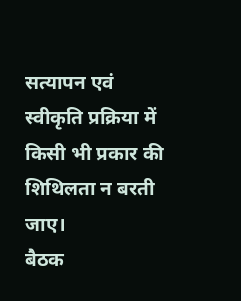सत्यापन एवं स्वीकृति प्रक्रिया में किसी भी प्रकार की शिथिलता न बरती जाए।
बैठक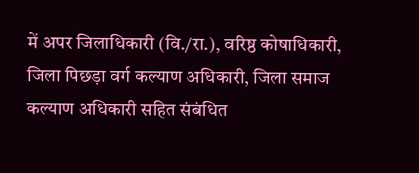में अपर जिलाधिकारी (वि./रा.), वरिष्ठ कोषाधिकारी, जिला पिछड़ा वर्ग कल्याण अधिकारी, जिला समाज कल्याण अधिकारी सहित संबंधित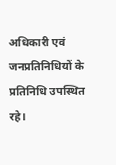अधिकारी एवं जनप्रतिनिधियों के प्रतिनिधि उपस्थित रहे।